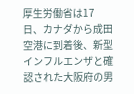厚生労働省は17日、カナダから成田空港に到着後、新型インフルエンザと確認された大阪府の男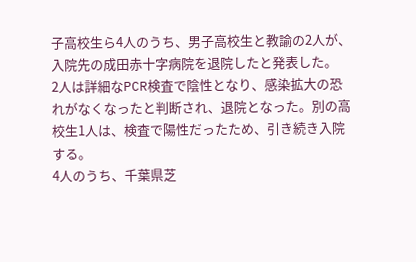子高校生ら4人のうち、男子高校生と教諭の2人が、入院先の成田赤十字病院を退院したと発表した。
2人は詳細なPCR検査で陰性となり、感染拡大の恐れがなくなったと判断され、退院となった。別の高校生1人は、検査で陽性だったため、引き続き入院する。
4人のうち、千葉県芝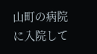山町の病院に入院して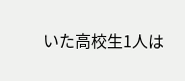いた高校生1人は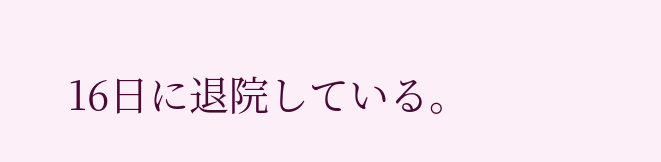16日に退院している。